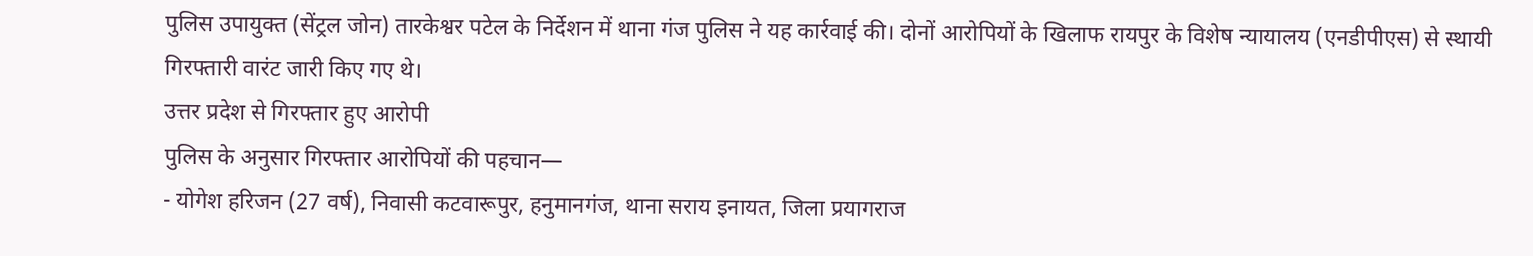पुलिस उपायुक्त (सेंट्रल जोन) तारकेश्वर पटेल के निर्देशन में थाना गंज पुलिस ने यह कार्रवाई की। दोनों आरोपियों के खिलाफ रायपुर के विशेष न्यायालय (एनडीपीएस) से स्थायी गिरफ्तारी वारंट जारी किए गए थे।
उत्तर प्रदेश से गिरफ्तार हुए आरोपी
पुलिस के अनुसार गिरफ्तार आरोपियों की पहचान—
- योगेश हरिजन (27 वर्ष), निवासी कटवारूपुर, हनुमानगंज, थाना सराय इनायत, जिला प्रयागराज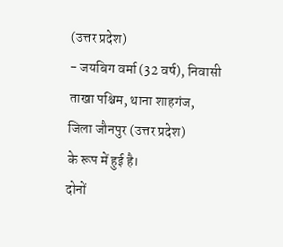(उत्तर प्रदेश)
- जयबिग वर्मा (32 वर्ष), निवासी ताखा पश्चिम, थाना शाहगंज, जिला जौनपुर (उत्तर प्रदेश)
के रूप में हुई है।
दोनों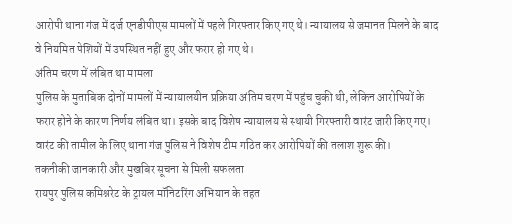आरोपी थाना गंज में दर्ज एनडीपीएस मामलों में पहले गिरफ्तार किए गए थे। न्यायालय से जमानत मिलने के बाद वे नियमित पेशियों में उपस्थित नहीं हुए और फरार हो गए थे।
अंतिम चरण में लंबित था मामला
पुलिस के मुताबिक दोनों मामलों में न्यायालयीन प्रक्रिया अंतिम चरण में पहुंच चुकी थी, लेकिन आरोपियों के फरार होने के कारण निर्णय लंबित था। इसके बाद विशेष न्यायालय से स्थायी गिरफ्तारी वारंट जारी किए गए।
वारंट की तामील के लिए थाना गंज पुलिस ने विशेष टीम गठित कर आरोपियों की तलाश शुरू की।
तकनीकी जानकारी और मुखबिर सूचना से मिली सफलता
रायपुर पुलिस कमिश्नरेट के ट्रायल मॉनिटरिंग अभियान के तहत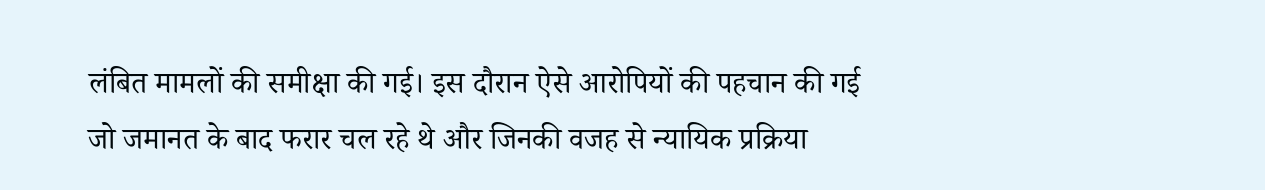लंबित मामलों की समीक्षा की गई। इस दौरान ऐसे आरोपियों की पहचान की गई जो जमानत के बाद फरार चल रहे थे और जिनकी वजह से न्यायिक प्रक्रिया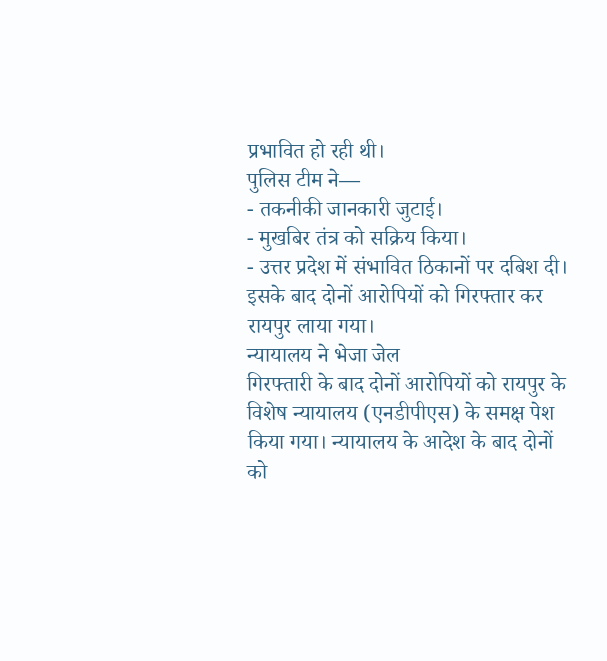प्रभावित हो रही थी।
पुलिस टीम ने—
- तकनीकी जानकारी जुटाई।
- मुखबिर तंत्र को सक्रिय किया।
- उत्तर प्रदेश में संभावित ठिकानों पर दबिश दी।
इसके बाद दोनों आरोपियों को गिरफ्तार कर रायपुर लाया गया।
न्यायालय ने भेजा जेल
गिरफ्तारी के बाद दोनों आरोपियों को रायपुर के विशेष न्यायालय (एनडीपीएस) के समक्ष पेश किया गया। न्यायालय के आदेश के बाद दोनों को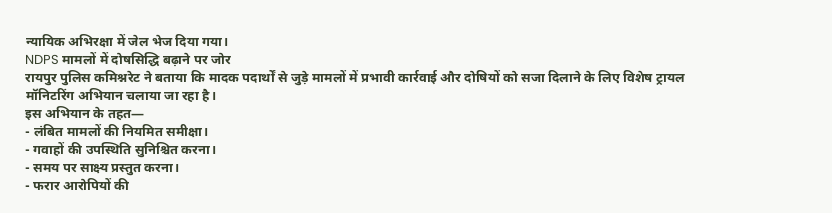न्यायिक अभिरक्षा में जेल भेज दिया गया।
NDPS मामलों में दोषसिद्धि बढ़ाने पर जोर
रायपुर पुलिस कमिश्नरेट ने बताया कि मादक पदार्थों से जुड़े मामलों में प्रभावी कार्रवाई और दोषियों को सजा दिलाने के लिए विशेष ट्रायल मॉनिटरिंग अभियान चलाया जा रहा है।
इस अभियान के तहत—
- लंबित मामलों की नियमित समीक्षा।
- गवाहों की उपस्थिति सुनिश्चित करना।
- समय पर साक्ष्य प्रस्तुत करना।
- फरार आरोपियों की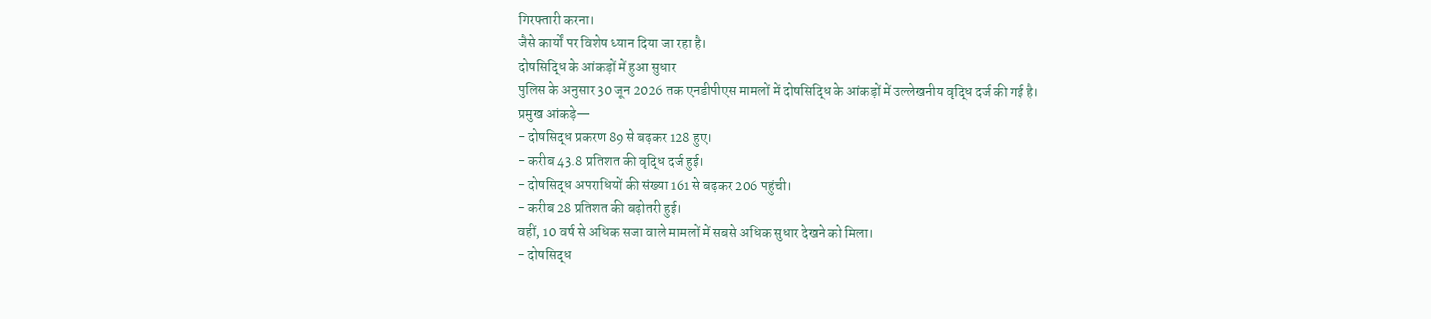गिरफ्तारी करना।
जैसे कार्यों पर विशेष ध्यान दिया जा रहा है।
दोषसिद्धि के आंकड़ों में हुआ सुधार
पुलिस के अनुसार 30 जून 2026 तक एनडीपीएस मामलों में दोषसिद्धि के आंकड़ों में उल्लेखनीय वृद्धि दर्ज की गई है।
प्रमुख आंकड़े—
- दोषसिद्ध प्रकरण 89 से बढ़कर 128 हुए।
- करीब 43.8 प्रतिशत की वृद्धि दर्ज हुई।
- दोषसिद्ध अपराधियों की संख्या 161 से बढ़कर 206 पहुंची।
- करीब 28 प्रतिशत की बढ़ोतरी हुई।
वहीं, 10 वर्ष से अधिक सजा वाले मामलों में सबसे अधिक सुधार देखने को मिला।
- दोषसिद्ध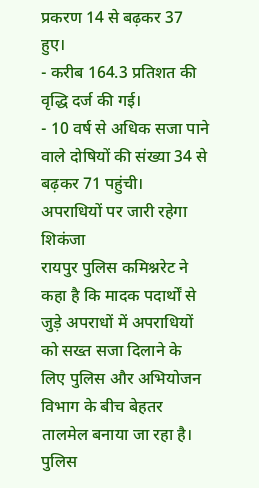प्रकरण 14 से बढ़कर 37 हुए।
- करीब 164.3 प्रतिशत की वृद्धि दर्ज की गई।
- 10 वर्ष से अधिक सजा पाने वाले दोषियों की संख्या 34 से बढ़कर 71 पहुंची।
अपराधियों पर जारी रहेगा शिकंजा
रायपुर पुलिस कमिश्नरेट ने कहा है कि मादक पदार्थों से जुड़े अपराधों में अपराधियों को सख्त सजा दिलाने के लिए पुलिस और अभियोजन विभाग के बीच बेहतर तालमेल बनाया जा रहा है।
पुलिस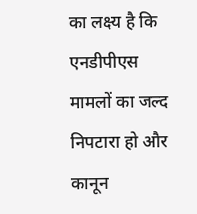का लक्ष्य है कि एनडीपीएस मामलों का जल्द निपटारा हो और कानून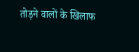तोड़ने वालों के खिलाफ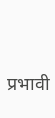प्रभावी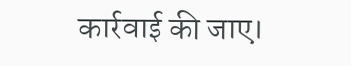कार्रवाई की जाए।